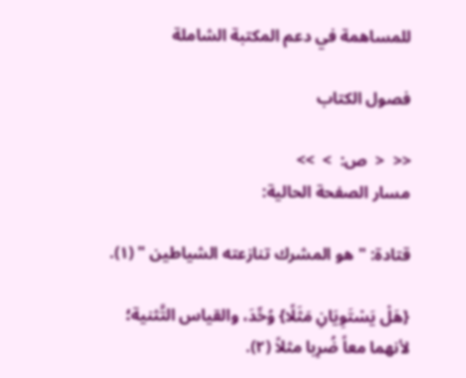للمساهمة في دعم المكتبة الشاملة

فصول الكتاب

<<  <  ص:  >  >>
مسار الصفحة الحالية:

قتادة: " هو المشرك تنازعته الشياطين " (١).

{هَلْ يَسْتَوِيَانِ مَثَلًا} وُحِّدَ، والقياس التَّثنية؛ لأنهما معاً ضُرِبا مثلاً (٢).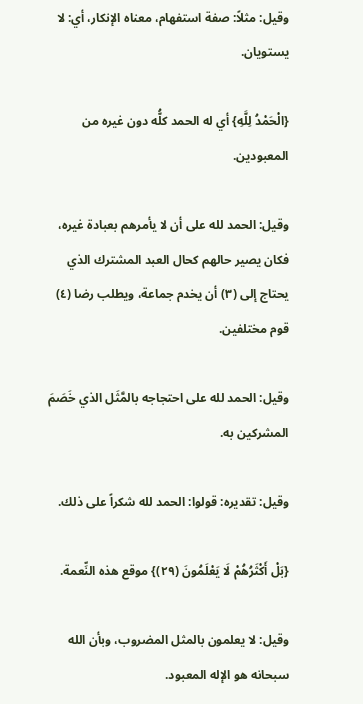وقيل: مثلاً: صفة استفهام، معناه الإنكار، أي: لا يستويان.

{الْحَمْدُ لِلَّهِ} أي له الحمد كلُّه دون غيره من المعبودين.

وقيل: الحمد لله على أن لا يأمرهم بعبادة غيره، فكان يصير حالهم كحال العبد المشترك الذي يحتاج إلى (٣) أن يخدم جماعة، ويطلب رضا (٤) قوم مختلفين.

وقيل: الحمد لله على احتجاجه بالمَّثَل الذي خَصَمَ المشركين به.

وقيل: تقديره: قولوا: الحمد لله شكراً على ذلك.

{بَلْ أَكْثَرُهُمْ لَا يَعْلَمُونَ (٢٩)} موقع هذه النِّعمة.

وقيل: لا يعلمون بالمثل المضروب، وبأن الله سبحانه هو الإله المعبود.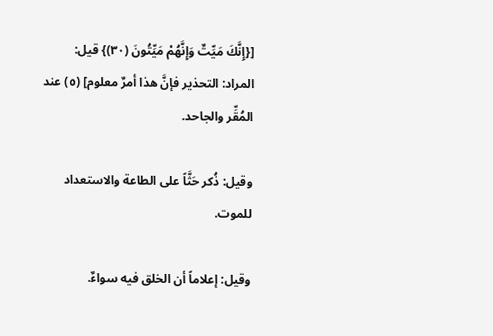[{إِنَّكَ مَيِّتٌ وَإِنَّهُمْ مَيِّتُونَ (٣٠)} قيل: المراد: التحذير فإنَّ هذا أمرٌ معلوم] (٥) عند المُقِّر والجاحد.

وقيل: ذُكر حَثَّاً على الطاعة والاستعداد للموت.

وقيل: إعلاماً أن الخلق فيه سواءٌ.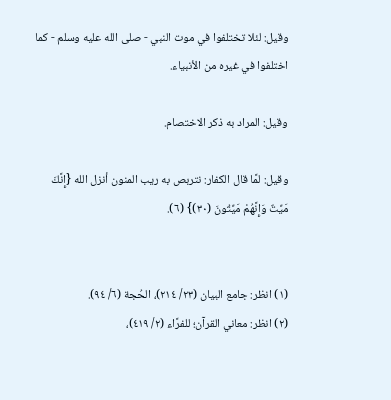وقيل: لئلا تختلفوا في موت النبي - صلى الله عليه وسلم - كما اختلفوا في غيره من الأنبياء.

وقيل: المراد به ذكر الاختصام.

وقيل: لمَّا قال الكفار: نتربص به ريب المنون أنزل الله {إِنَّكَ مَيِّتٌ وَإِنَّهُمْ مَيِّتُونَ (٣٠)} (٦).


(١) انظر: جامع البيان (٢٣/ ٢١٤)، الحُجة (٦/ ٩٤).
(٢) انظر: معاني القرآن؛ للفرَّاء (٢/ ٤١٩)،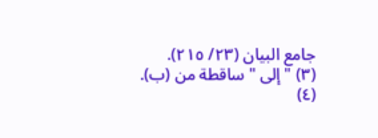جامع البيان (٢٣/ ٢١٥).
(٣) "إلى " ساقطة من (ب).
(٤)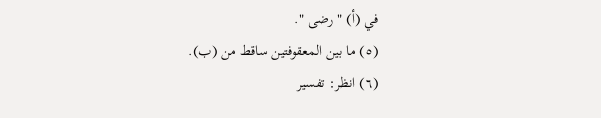في (أ) " رضى ".
(٥) ما بين المعقوفتين ساقط من (ب).
(٦) انظر: تفسير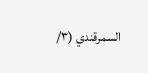السمرقندي (٣/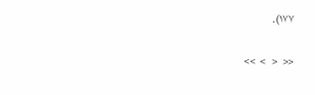١٧٧).

<<  <   >  >>